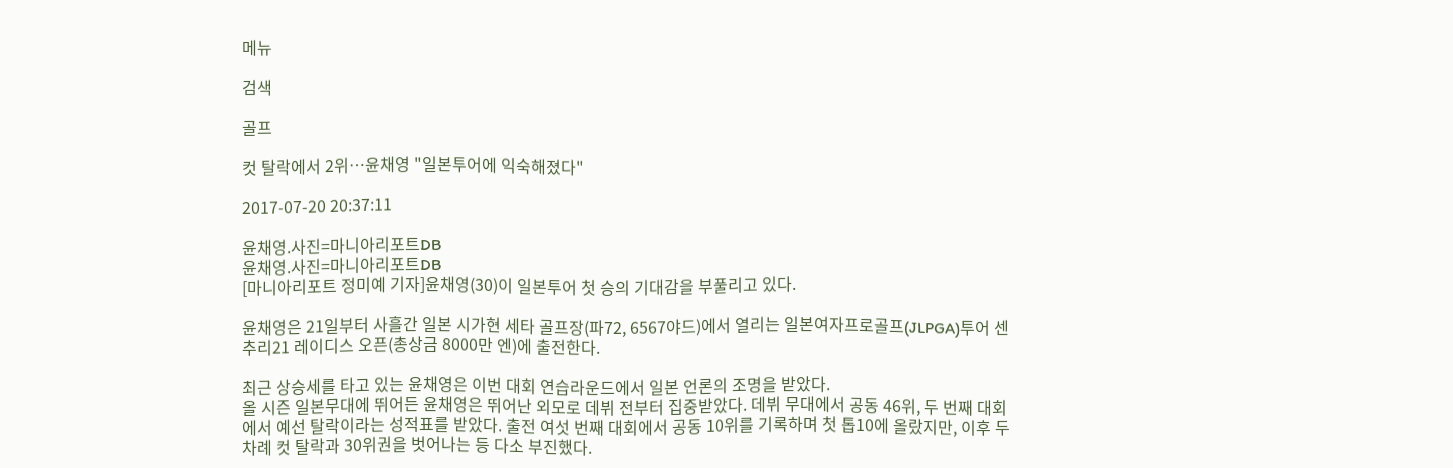메뉴

검색

골프

컷 탈락에서 2위…윤채영 "일본투어에 익숙해졌다"

2017-07-20 20:37:11

윤채영.사진=마니아리포트DB
윤채영.사진=마니아리포트DB
[마니아리포트 정미예 기자]윤채영(30)이 일본투어 첫 승의 기대감을 부풀리고 있다.

윤채영은 21일부터 사흘간 일본 시가현 세타 골프장(파72, 6567야드)에서 열리는 일본여자프로골프(JLPGA)투어 센추리21 레이디스 오픈(총상금 8000만 엔)에 출전한다.

최근 상승세를 타고 있는 윤채영은 이번 대회 연습라운드에서 일본 언론의 조명을 받았다.
올 시즌 일본무대에 뛰어든 윤채영은 뛰어난 외모로 데뷔 전부터 집중받았다. 데뷔 무대에서 공동 46위, 두 번째 대회에서 예선 탈락이라는 성적표를 받았다. 출전 여섯 번째 대회에서 공동 10위를 기록하며 첫 톱10에 올랐지만, 이후 두 차례 컷 탈락과 30위권을 벗어나는 등 다소 부진했다.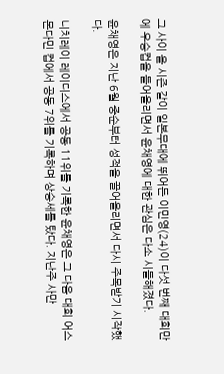그 사이 올 시즌 같이 일본무대에 뛰어든 이민영(24)이 다섯 번째 대회만에 우승컵을 들어올리면서 윤채영에 대한 관심은 다소 시들해졌다.

윤채영은 지난 6월 중순부터 성적을 끌어올리면서 다시 주목받기 시작했다.

니치레이 레이디스에서 공동 11위를 기록한 윤채영은 그 다음 대회 어스 몬다민 컵에서 공동 7위를 기록하며 상승세를 탔다. 지난주 사만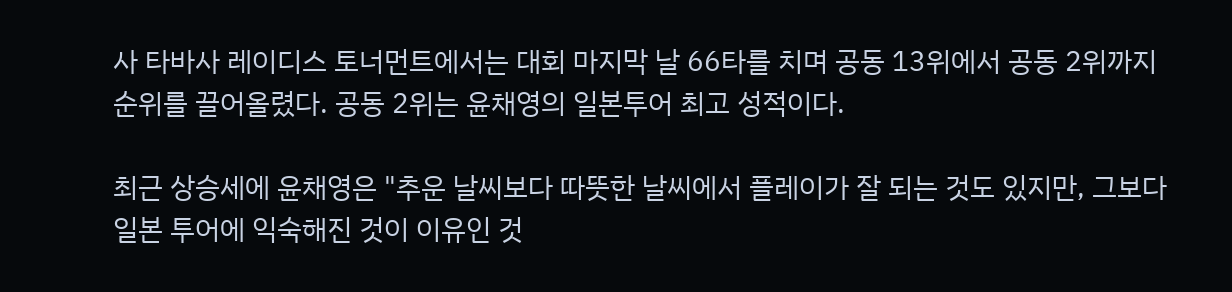사 타바사 레이디스 토너먼트에서는 대회 마지막 날 66타를 치며 공동 13위에서 공동 2위까지 순위를 끌어올렸다. 공동 2위는 윤채영의 일본투어 최고 성적이다.

최근 상승세에 윤채영은 "추운 날씨보다 따뜻한 날씨에서 플레이가 잘 되는 것도 있지만, 그보다 일본 투어에 익숙해진 것이 이유인 것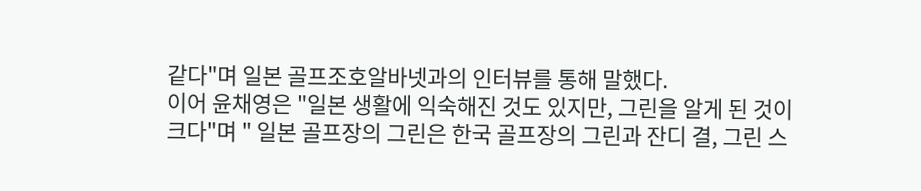같다"며 일본 골프조호알바넷과의 인터뷰를 통해 말했다.
이어 윤채영은 "일본 생활에 익숙해진 것도 있지만, 그린을 알게 된 것이 크다"며 " 일본 골프장의 그린은 한국 골프장의 그린과 잔디 결, 그린 스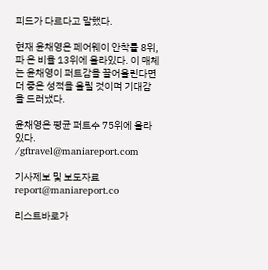피드가 다르다고 말했다.

현재 윤채영은 페어웨이 안착률 8위, 파 온 비율 13위에 올라있다. 이 매체는 윤채영이 퍼트감을 끌어올린다면 더 좋은 성적을 올릴 것이며 기대감을 드러냈다.

윤채영은 평균 퍼트수 75위에 올라있다. /gftravel@maniareport.com

기사제보 및 보도자료 report@maniareport.co

리스트바로가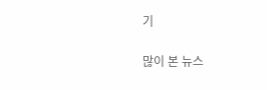기

많이 본 뉴스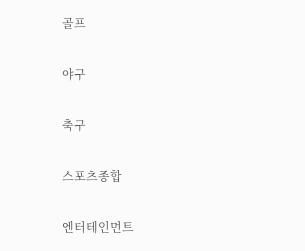골프

야구

축구

스포츠종합

엔터테인먼트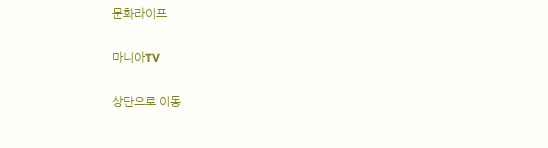문화라이프

마니아TV

상단으로 이동